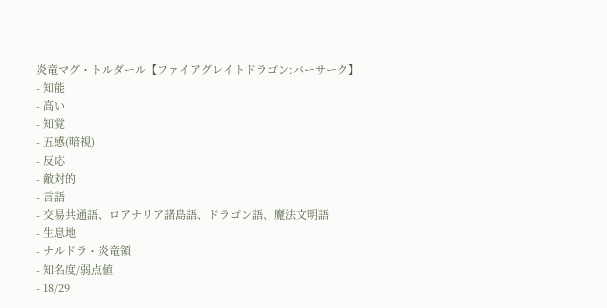炎竜マグ・トルダール【ファイアグレイトドラゴン:バーサーク】
- 知能
- 高い
- 知覚
- 五感(暗視)
- 反応
- 敵対的
- 言語
- 交易共通語、ロアナリア諸島語、ドラゴン語、魔法文明語
- 生息地
- ナルドラ・炎竜領
- 知名度/弱点値
- 18/29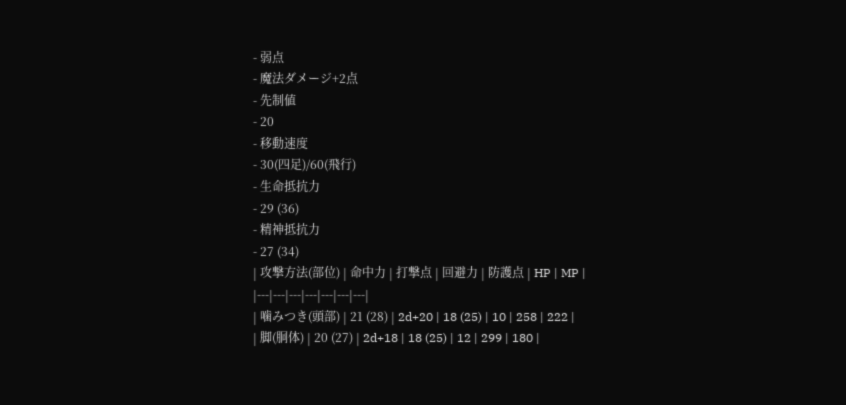- 弱点
- 魔法ダメージ+2点
- 先制値
- 20
- 移動速度
- 30(四足)/60(飛行)
- 生命抵抗力
- 29 (36)
- 精神抵抗力
- 27 (34)
| 攻撃方法(部位) | 命中力 | 打撃点 | 回避力 | 防護点 | HP | MP |
|---|---|---|---|---|---|---|
| 噛みつき(頭部) | 21 (28) | 2d+20 | 18 (25) | 10 | 258 | 222 |
| 脚(胴体) | 20 (27) | 2d+18 | 18 (25) | 12 | 299 | 180 |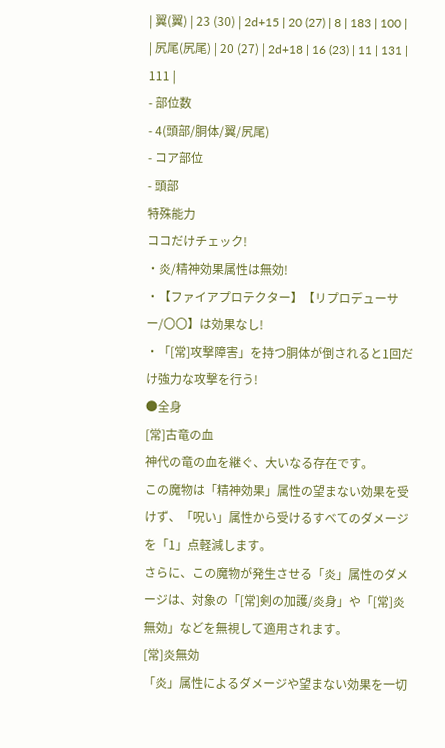| 翼(翼) | 23 (30) | 2d+15 | 20 (27) | 8 | 183 | 100 |
| 尻尾(尻尾) | 20 (27) | 2d+18 | 16 (23) | 11 | 131 | 111 |
- 部位数
- 4(頭部/胴体/翼/尻尾)
- コア部位
- 頭部
特殊能力
ココだけチェック!
・炎/精神効果属性は無効!
・【ファイアプロテクター】【リプロデューサー/〇〇】は効果なし!
・「[常]攻撃障害」を持つ胴体が倒されると1回だけ強力な攻撃を行う!
●全身
[常]古竜の血
神代の竜の血を継ぐ、大いなる存在です。
この魔物は「精神効果」属性の望まない効果を受けず、「呪い」属性から受けるすべてのダメージを「1」点軽減します。
さらに、この魔物が発生させる「炎」属性のダメージは、対象の「[常]剣の加護/炎身」や「[常]炎無効」などを無視して適用されます。
[常]炎無効
「炎」属性によるダメージや望まない効果を一切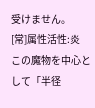受けません。
[常]属性活性:炎
この魔物を中心として「半径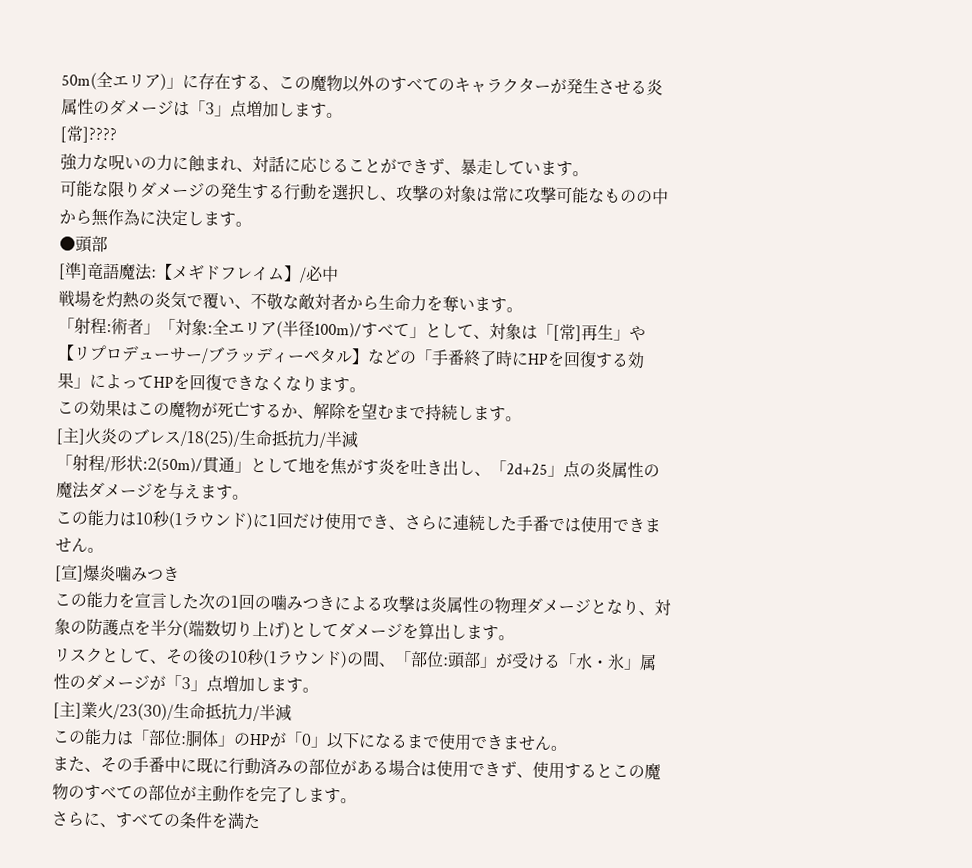50m(全エリア)」に存在する、この魔物以外のすべてのキャラクターが発生させる炎属性のダメージは「3」点増加します。
[常]????
強力な呪いの力に蝕まれ、対話に応じることができず、暴走しています。
可能な限りダメージの発生する行動を選択し、攻撃の対象は常に攻撃可能なものの中から無作為に決定します。
●頭部
[準]竜語魔法:【メギドフレイム】/必中
戦場を灼熱の炎気で覆い、不敬な敵対者から生命力を奪います。
「射程:術者」「対象:全エリア(半径100m)/すべて」として、対象は「[常]再生」や【リプロデューサー/ブラッディーペタル】などの「手番終了時にHPを回復する効果」によってHPを回復できなくなります。
この効果はこの魔物が死亡するか、解除を望むまで持続します。
[主]火炎のブレス/18(25)/生命抵抗力/半減
「射程/形状:2(50m)/貫通」として地を焦がす炎を吐き出し、「2d+25」点の炎属性の魔法ダメージを与えます。
この能力は10秒(1ラウンド)に1回だけ使用でき、さらに連続した手番では使用できません。
[宣]爆炎噛みつき
この能力を宣言した次の1回の噛みつきによる攻撃は炎属性の物理ダメージとなり、対象の防護点を半分(端数切り上げ)としてダメージを算出します。
リスクとして、その後の10秒(1ラウンド)の間、「部位:頭部」が受ける「水・氷」属性のダメージが「3」点増加します。
[主]業火/23(30)/生命抵抗力/半減
この能力は「部位:胴体」のHPが「0」以下になるまで使用できません。
また、その手番中に既に行動済みの部位がある場合は使用できず、使用するとこの魔物のすべての部位が主動作を完了します。
さらに、すべての条件を満た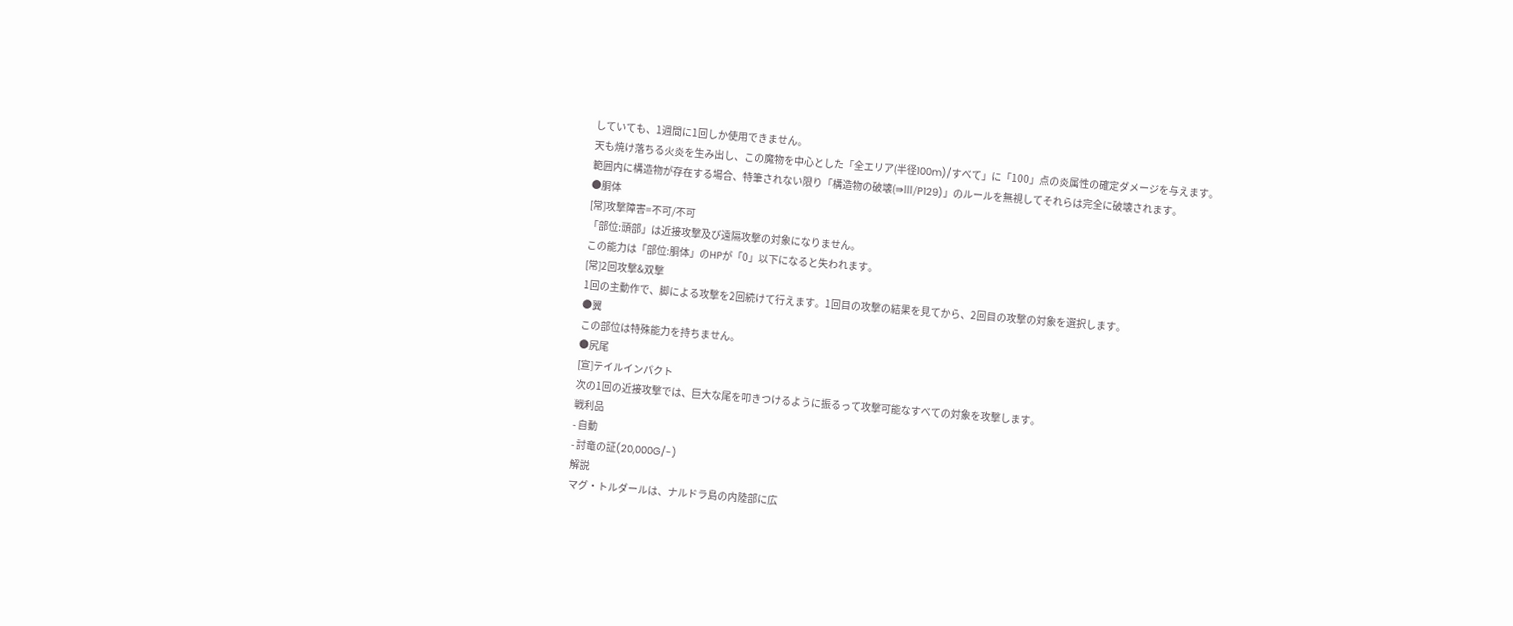していても、1週間に1回しか使用できません。
天も焼け落ちる火炎を生み出し、この魔物を中心とした「全エリア(半径100m)/すべて」に「100」点の炎属性の確定ダメージを与えます。
範囲内に構造物が存在する場合、特筆されない限り「構造物の破壊(⇛Ⅲ/P129)」のルールを無視してそれらは完全に破壊されます。
●胴体
[常]攻撃障害=不可/不可
「部位:頭部」は近接攻撃及び遠隔攻撃の対象になりません。
この能力は「部位:胴体」のHPが「0」以下になると失われます。
[常]2回攻撃&双撃
1回の主動作で、脚による攻撃を2回続けて行えます。1回目の攻撃の結果を見てから、2回目の攻撃の対象を選択します。
●翼
この部位は特殊能力を持ちません。
●尻尾
[宣]テイルインパクト
次の1回の近接攻撃では、巨大な尾を叩きつけるように振るって攻撃可能なすべての対象を攻撃します。
戦利品
- 自動
- 討竜の証(20,000G/-)
解説
マグ・トルダールは、ナルドラ島の内陸部に広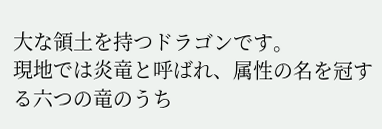大な領土を持つドラゴンです。
現地では炎竜と呼ばれ、属性の名を冠する六つの竜のうち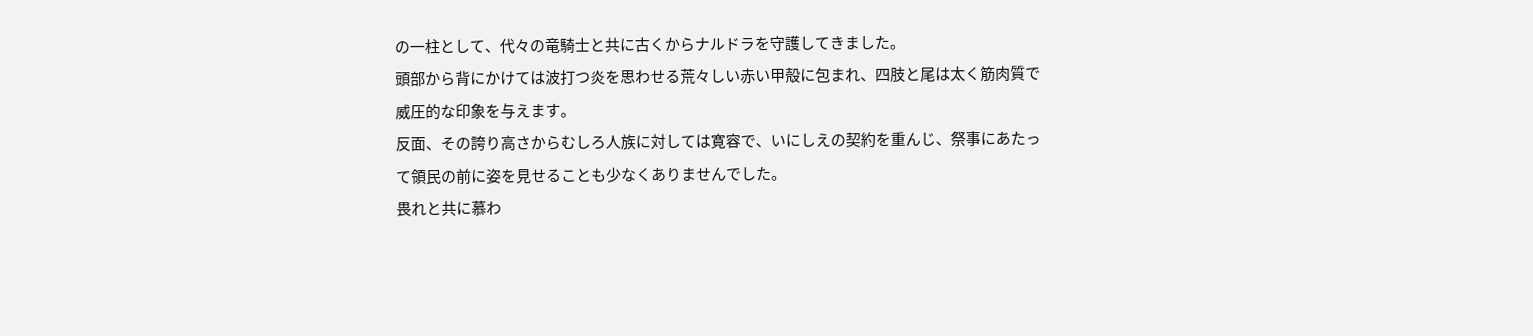の一柱として、代々の竜騎士と共に古くからナルドラを守護してきました。
頭部から背にかけては波打つ炎を思わせる荒々しい赤い甲殻に包まれ、四肢と尾は太く筋肉質で威圧的な印象を与えます。
反面、その誇り高さからむしろ人族に対しては寛容で、いにしえの契約を重んじ、祭事にあたって領民の前に姿を見せることも少なくありませんでした。
畏れと共に慕わ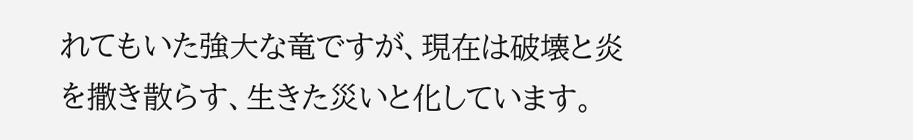れてもいた強大な竜ですが、現在は破壊と炎を撒き散らす、生きた災いと化しています。